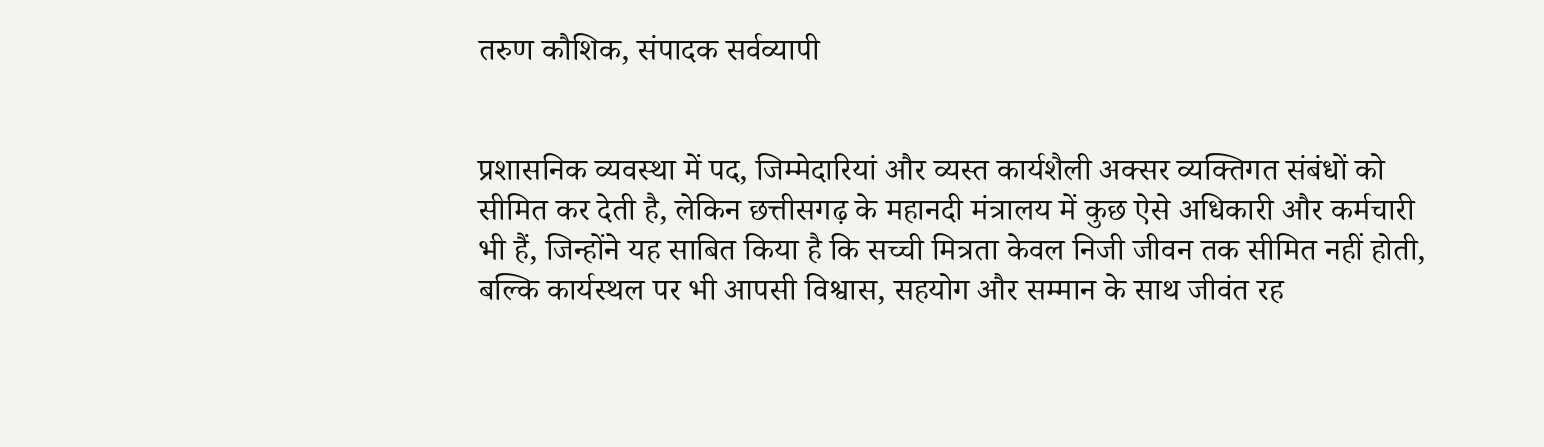तरुण कौशिक, संपादक सर्वव्यापी


प्रशासनिक व्यवस्था में पद, जिम्मेदारियां और व्यस्त कार्यशैली अक्सर व्यक्तिगत संबंधों को सीमित कर देती है, लेकिन छत्तीसगढ़ के महानदी मंत्रालय में कुछ ऐसे अधिकारी और कर्मचारी भी हैं, जिन्होंने यह साबित किया है कि सच्ची मित्रता केवल निजी जीवन तक सीमित नहीं होती, बल्कि कार्यस्थल पर भी आपसी विश्वास, सहयोग और सम्मान के साथ जीवंत रह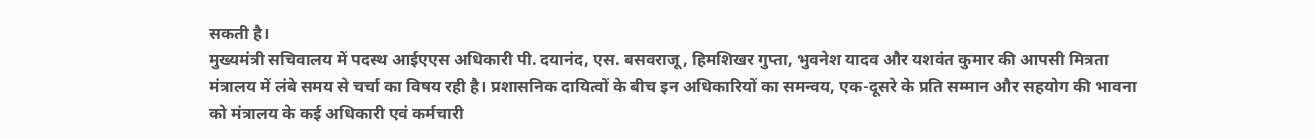सकती है।
मुख्यमंत्री सचिवालय में पदस्थ आईएएस अधिकारी पी. दयानंद, एस. बसवराजू, हिमशिखर गुप्ता, भुवनेश यादव और यशवंत कुमार की आपसी मित्रता मंत्रालय में लंबे समय से चर्चा का विषय रही है। प्रशासनिक दायित्वों के बीच इन अधिकारियों का समन्वय, एक-दूसरे के प्रति सम्मान और सहयोग की भावना को मंत्रालय के कई अधिकारी एवं कर्मचारी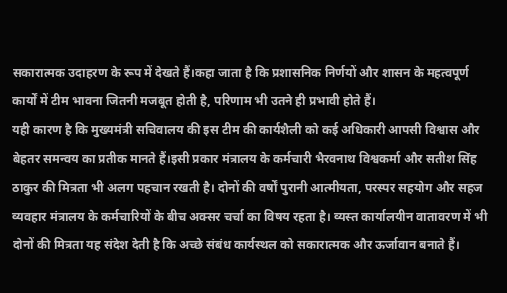सकारात्मक उदाहरण के रूप में देखते हैं।कहा जाता है कि प्रशासनिक निर्णयों और शासन के महत्वपूर्ण कार्यों में टीम भावना जितनी मजबूत होती है, परिणाम भी उतने ही प्रभावी होते हैं।
यही कारण है कि मुख्यमंत्री सचिवालय की इस टीम की कार्यशैली को कई अधिकारी आपसी विश्वास और बेहतर समन्वय का प्रतीक मानते हैं।इसी प्रकार मंत्रालय के कर्मचारी भैरवनाथ विश्वकर्मा और सतीश सिंह ठाकुर की मित्रता भी अलग पहचान रखती है। दोनों की वर्षों पुरानी आत्मीयता, परस्पर सहयोग और सहज व्यवहार मंत्रालय के कर्मचारियों के बीच अक्सर चर्चा का विषय रहता है। व्यस्त कार्यालयीन वातावरण में भी दोनों की मित्रता यह संदेश देती है कि अच्छे संबंध कार्यस्थल को सकारात्मक और ऊर्जावान बनाते हैं।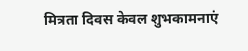मित्रता दिवस केवल शुभकामनाएं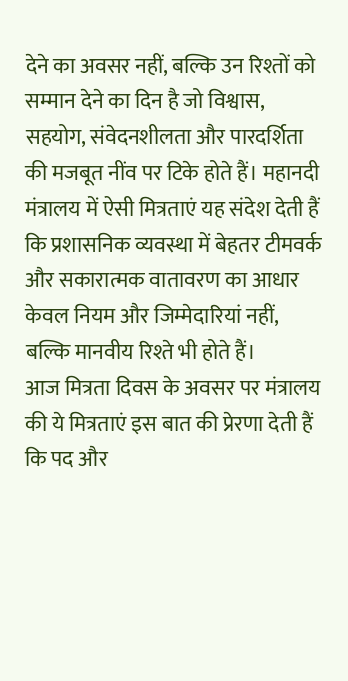देने का अवसर नहीं, बल्कि उन रिश्तों को सम्मान देने का दिन है जो विश्वास, सहयोग, संवेदनशीलता और पारदर्शिता की मजबूत नींव पर टिके होते हैं। महानदी मंत्रालय में ऐसी मित्रताएं यह संदेश देती हैं कि प्रशासनिक व्यवस्था में बेहतर टीमवर्क और सकारात्मक वातावरण का आधार केवल नियम और जिम्मेदारियां नहीं, बल्कि मानवीय रिश्ते भी होते हैं।
आज मित्रता दिवस के अवसर पर मंत्रालय की ये मित्रताएं इस बात की प्रेरणा देती हैं कि पद और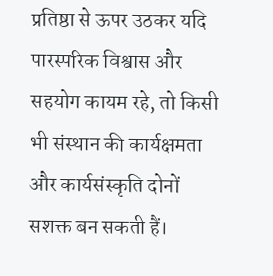प्रतिष्ठा से ऊपर उठकर यदि पारस्परिक विश्वास और सहयोग कायम रहे, तो किसी भी संस्थान की कार्यक्षमता और कार्यसंस्कृति दोनों सशक्त बन सकती हैं।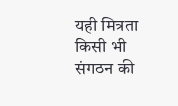यही मित्रता किसी भी संगठन की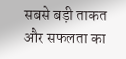सबसे बड़ी ताकत और सफलता का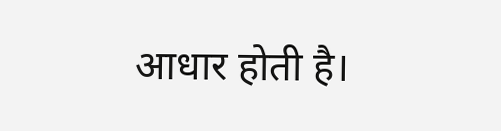आधार होती है।